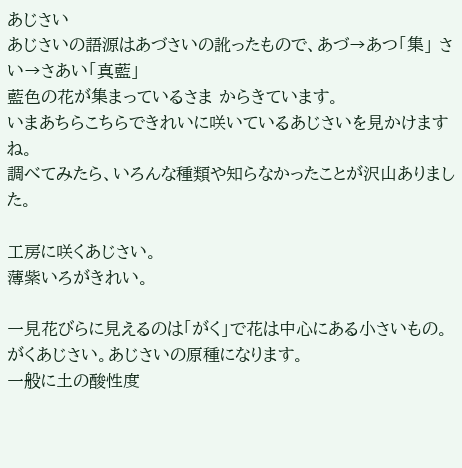あじさい
あじさいの語源はあづさいの訛ったもので、あづ→あつ「集」 さい→さあい「真藍」
藍色の花が集まっているさま からきています。
いまあちらこちらできれいに咲いているあじさいを見かけますね。
調べてみたら、いろんな種類や知らなかったことが沢山ありました。

工房に咲くあじさい。
薄紫いろがきれい。

一見花びらに見えるのは「がく」で花は中心にある小さいもの。
がくあじさい。あじさいの原種になります。
一般に土の酸性度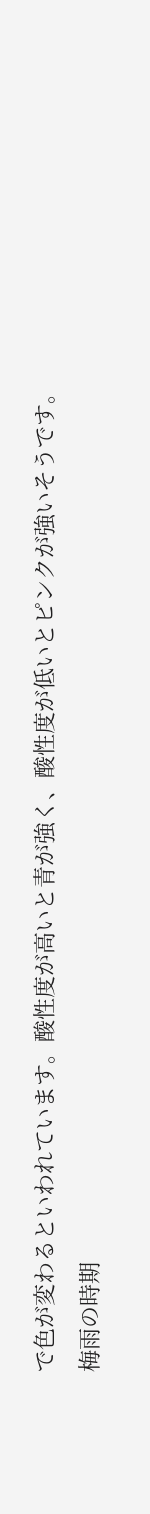で色が変わるといわれています。酸性度が高いと青が強く、酸性度が低いとピンクが強いそうです。
梅雨の時期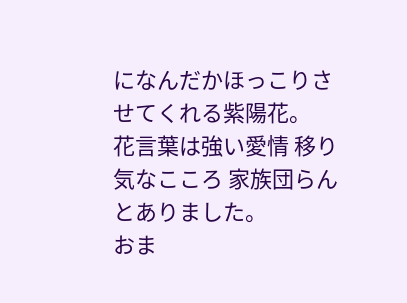になんだかほっこりさせてくれる紫陽花。
花言葉は強い愛情 移り気なこころ 家族団らん
とありました。
おま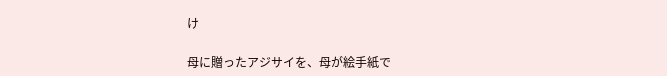け

母に贈ったアジサイを、母が絵手紙で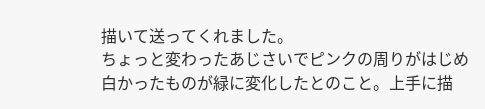描いて送ってくれました。
ちょっと変わったあじさいでピンクの周りがはじめ白かったものが緑に変化したとのこと。上手に描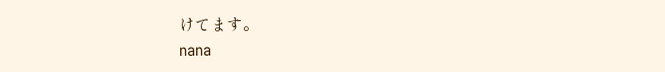けてます。
nana